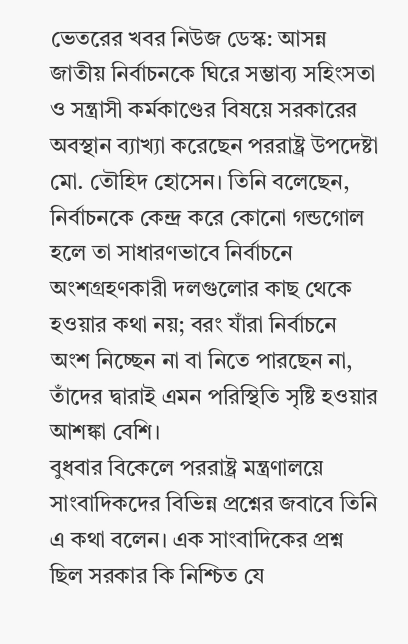ভেতরের খবর নিউজ ডেস্ক: আসন্ন জাতীয় নির্বাচনকে ঘিরে সম্ভাব্য সহিংসতা ও সন্ত্রাসী কর্মকাণ্ডের বিষয়ে সরকারের অবস্থান ব্যাখ্যা করেছেন পররাষ্ট্র উপদেষ্টা মো. তৌহিদ হোসেন। তিনি বলেছেন, নির্বাচনকে কেন্দ্র করে কোনো গন্ডগোল হলে তা সাধারণভাবে নির্বাচনে অংশগ্রহণকারী দলগুলোর কাছ থেকে হওয়ার কথা নয়; বরং যাঁরা নির্বাচনে অংশ নিচ্ছেন না বা নিতে পারছেন না, তাঁদের দ্বারাই এমন পরিস্থিতি সৃষ্টি হওয়ার আশঙ্কা বেশি।
বুধবার বিকেলে পররাষ্ট্র মন্ত্রণালয়ে সাংবাদিকদের বিভিন্ন প্রশ্নের জবাবে তিনি এ কথা বলেন। এক সাংবাদিকের প্রশ্ন ছিল সরকার কি নিশ্চিত যে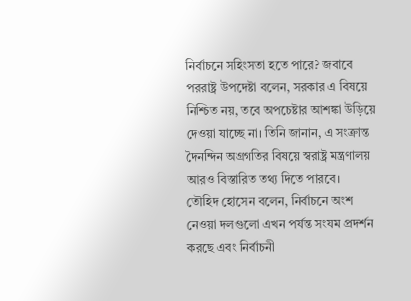নির্বাচনে সহিংসতা হতে পারে? জবাবে পররাষ্ট্র উপদেষ্টা বলেন, সরকার এ বিষয়ে নিশ্চিত নয়, তবে অপচেষ্টার আশঙ্কা উড়িয়ে দেওয়া যাচ্ছে না। তিনি জানান, এ সংক্রান্ত দৈনন্দিন অগ্রগতির বিষয়ে স্বরাষ্ট্র মন্ত্রণালয় আরও বিস্তারিত তথ্য দিতে পারবে।
তৌহিদ হোসেন বলেন, নির্বাচনে অংশ নেওয়া দলগুলো এখন পর্যন্ত সংযম প্রদর্শন করছে এবং নির্বাচনী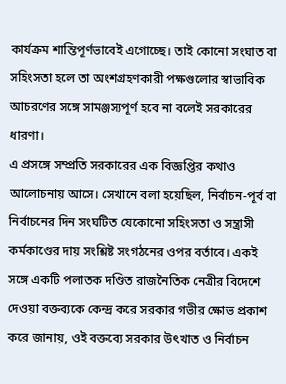কার্যক্রম শান্তিপূর্ণভাবেই এগোচ্ছে। তাই কোনো সংঘাত বা সহিংসতা হলে তা অংশগ্রহণকারী পক্ষগুলোর স্বাভাবিক আচরণের সঙ্গে সামঞ্জস্যপূর্ণ হবে না বলেই সরকারের ধারণা।
এ প্রসঙ্গে সম্প্রতি সরকারের এক বিজ্ঞপ্তির কথাও আলোচনায় আসে। সেখানে বলা হয়েছিল, নির্বাচন-পূর্ব বা নির্বাচনের দিন সংঘটিত যেকোনো সহিংসতা ও সন্ত্রাসী কর্মকাণ্ডের দায় সংশ্লিষ্ট সংগঠনের ওপর বর্তাবে। একই সঙ্গে একটি পলাতক দণ্ডিত রাজনৈতিক নেত্রীর বিদেশে দেওয়া বক্তব্যকে কেন্দ্র করে সরকার গভীর ক্ষোভ প্রকাশ করে জানায়, ওই বক্তব্যে সরকার উৎখাত ও নির্বাচন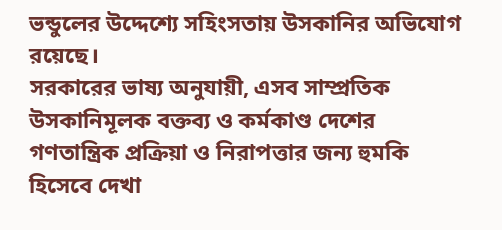ভন্ডুলের উদ্দেশ্যে সহিংসতায় উসকানির অভিযোগ রয়েছে।
সরকারের ভাষ্য অনুযায়ী, এসব সাম্প্রতিক উসকানিমূলক বক্তব্য ও কর্মকাণ্ড দেশের গণতান্ত্রিক প্রক্রিয়া ও নিরাপত্তার জন্য হুমকি হিসেবে দেখা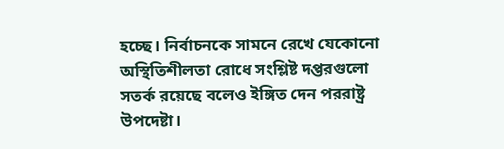হচ্ছে। নির্বাচনকে সামনে রেখে যেকোনো অস্থিতিশীলতা রোধে সংশ্লিষ্ট দপ্তরগুলো সতর্ক রয়েছে বলেও ইঙ্গিত দেন পররাষ্ট্র উপদেষ্টা।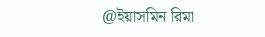@ইয়াসমিন রিমা